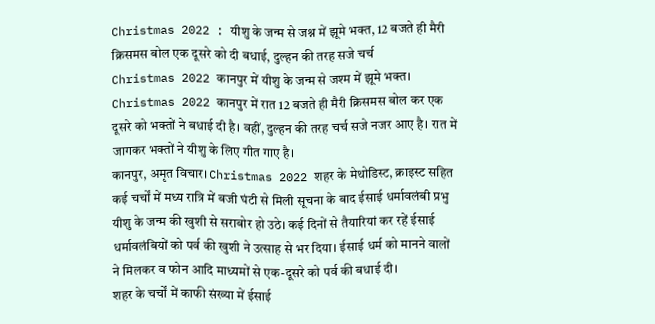Christmas 2022 : यीशु के जन्म से जश्न में झूमे भक्त, 12 बजते ही मैरी क्रिसमस बोल एक दूसरे को दी बधाई, दुल्हन की तरह सजे चर्च
Christmas 2022 कानपुर में यीशु के जन्म से जश्म में झूमे भक्त।
Christmas 2022 कानपुर में रात 12 बजते ही मैरी क्रिसमस बोल कर एक दूसरे को भक्तों ने बधाई दी है। वहीं, दुल्हन की तरह चर्च सजे नजर आए है। रात में जागकर भक्तों ने यीशु के लिए गीत गाए है।
कानपुर, अमृत विचार। Christmas 2022 शहर के मेथोडिस्ट, क्राइस्ट सहित कई चर्चों में मध्य रात्रि में बजी घंटी से मिली सूचना के बाद ईसाई धर्मावलंबी प्रभु यीशु के जन्म की खुशी से सराबोर हो उठे। कई दिनों से तैयारियां कर रहें ईसाई धर्मावलंबियों को पर्व की खुशी ने उत्साह से भर दिया। ईसाई धर्म को मानने वालों ने मिलकर व फोन आदि माध्यमों से एक-दूसरे को पर्व की बधाई दी।
शहर के चर्चों में काफी संख्या में ईसाई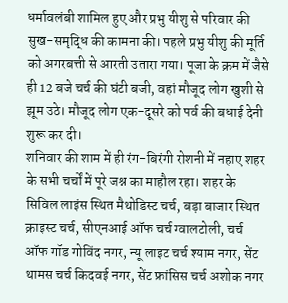धर्मावलंबी शामिल हुए और प्रभु यीशु से परिवार की सुख-समृद्धि की कामना की। पहले प्रभु यीशु की मूर्ति को अगरबत्ती से आरती उतारा गया। पूजा के क्रम में जैसे ही 12 बजे चर्च की घंटी बजी, वहां मौजूद लोग खुशी से झूम उठे। मौजूद लोग एक-दूसरे को पर्व की बधाई देनी शुरू कर दी।
शनिवार की शाम में ही रंग-बिरंगी रोशनी में नहाए शहर के सभी चर्चों में पूरे जश्न का माहौल रहा। शहर के सिविल लाइंस स्थित मैथोडिस्ट चर्च, बड़ा बाजार स्थित क्राइस्ट चर्च, सीएनआई ऑफ चर्च ग्वालटोली, चर्च ऑफ गॉड गोविंद नगर, न्यू लाइट चर्च श्याम नगर, सेंट थामस चर्च किदवई नगर, सेंट फ्रांसिस चर्च अशोक नगर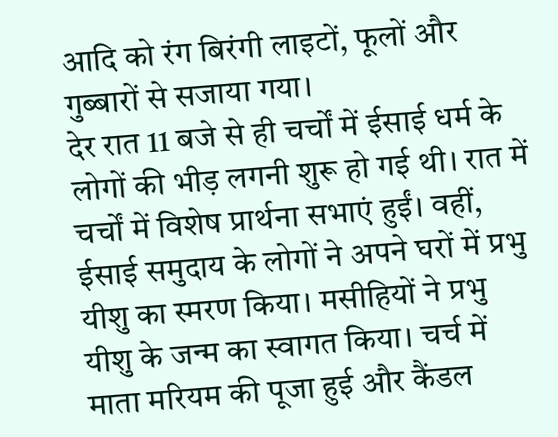आदि को रंग बिरंगी लाइटों, फूलों और गुब्बारों से सजाया गया।
देर रात 11 बजे से ही चर्चों में ईसाई धर्म के लोगों की भीड़ लगनी शुरू हो गई थी। रात में चर्चों में विशेष प्रार्थना सभाएं हुईं। वहीं, ईसाई समुदाय के लोगों ने अपने घरों में प्रभु यीशु का स्मरण किया। मसीहियों ने प्रभु यीशु के जन्म का स्वागत किया। चर्च में माता मरियम की पूजा हुई और कैंडल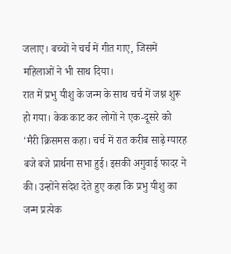जलाए। बच्चों ने चर्च में गीत गाए, जिसमें महिलाओं ने भी साथ दिया।
रात में प्रभु यीशु के जन्म के साथ चर्च में जश्न शुरू हो गया। केक काट कर लोगों ने एक-दूसरे को 'मैरी क्रिसमस कहा। चर्च में रात करीब साढ़े ग्यारह बजे बजे प्रार्थना सभा हुई। इसकी अगुवाई फादर ने की। उन्होंने संदेश देते हुए कहा कि प्रभु यीशु का जन्म प्रत्येक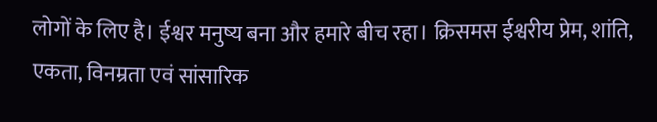लोगों के लिए है। ईश्वर मनुष्य बना और हमारे बीच रहा। क्रिसमस ईश्वरीय प्रेम, शांति, एकता, विनम्रता एवं सांसारिक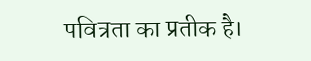पवित्रता का प्रतीक है।